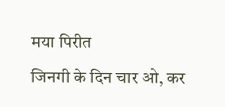मया पिरीत
जिनगी के दिन चार ओ, कर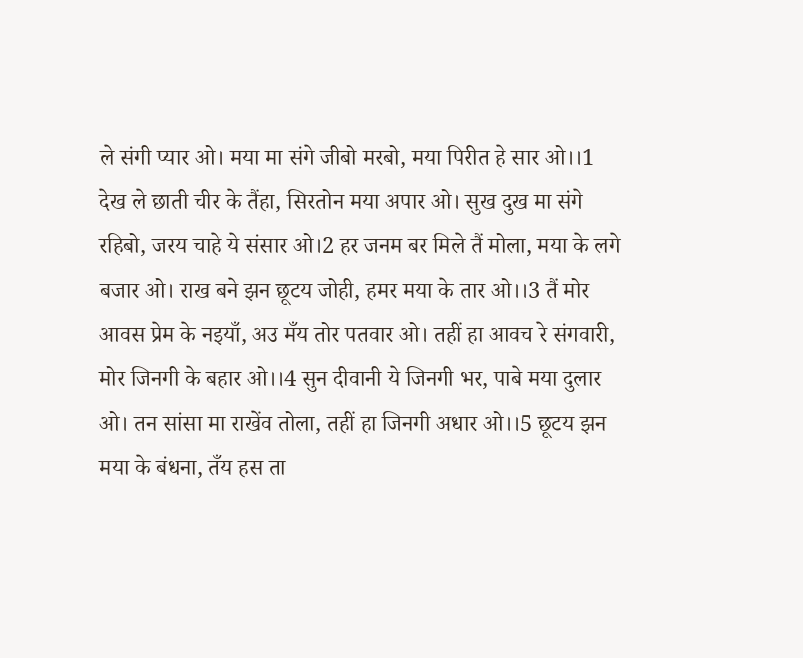ले संगी प्यार ओ। मया मा संगे जीबो मरबो, मया पिरीत हे सार ओ।।1 देख ले छाती चीर के तैंहा, सिरतोन मया अपार ओ। सुख दुख मा संगे रहिबो, जरय चाहे ये संसार ओ।2 हर जनम बर मिले तैं मोला, मया के लगे बजार ओ। राख बने झन छूटय जोही, हमर मया के तार ओ।।3 तैं मोर आवस प्रेम के नइयाँ, अउ मँय तोर पतवार ओ। तहीं हा आवच रे संगवारी, मोर जिनगी के बहार ओ।।4 सुन दीवानी ये जिनगी भर, पाबे मया दुलार ओ। तन सांसा मा राखेंव तोला, तहीं हा जिनगी अधार ओ।।5 छूटय झन मया के बंधना, तँय हस ता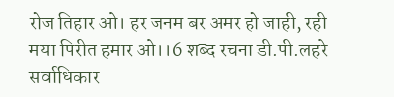रोज तिहार ओ। हर जनम बर अमर हो जाही, रही मया पिरीत हमार ओ।।6 शब्द रचना डी.पी.लहरे सर्वाधिकार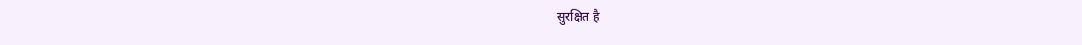सुरक्षित है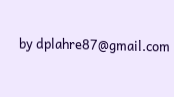by dplahre87@gmail.com